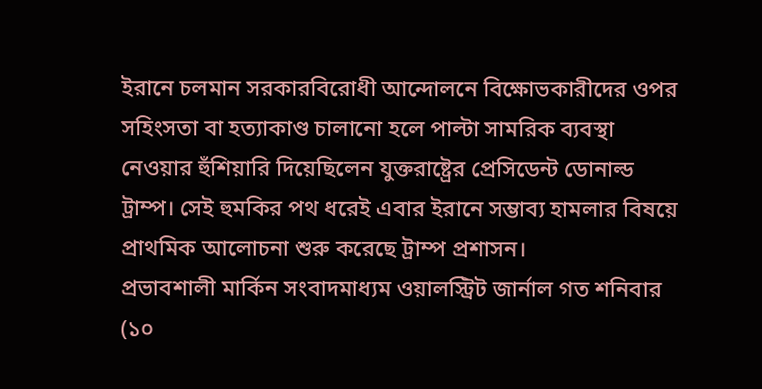ইরানে চলমান সরকারবিরোধী আন্দোলনে বিক্ষোভকারীদের ওপর সহিংসতা বা হত্যাকাণ্ড চালানো হলে পাল্টা সামরিক ব্যবস্থা নেওয়ার হুঁশিয়ারি দিয়েছিলেন যুক্তরাষ্ট্রের প্রেসিডেন্ট ডোনাল্ড ট্রাম্প। সেই হুমকির পথ ধরেই এবার ইরানে সম্ভাব্য হামলার বিষয়ে প্রাথমিক আলোচনা শুরু করেছে ট্রাম্প প্রশাসন।
প্রভাবশালী মার্কিন সংবাদমাধ্যম ওয়ালস্ট্রিট জার্নাল গত শনিবার (১০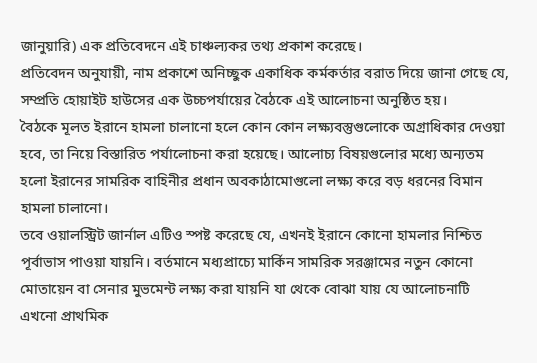জানুয়ারি) এক প্রতিবেদনে এই চাঞ্চল্যকর তথ্য প্রকাশ করেছে।
প্রতিবেদন অনুযায়ী, নাম প্রকাশে অনিচ্ছুক একাধিক কর্মকর্তার বরাত দিয়ে জানা গেছে যে, সম্প্রতি হোয়াইট হাউসের এক উচ্চপর্যায়ের বৈঠকে এই আলোচনা অনুষ্ঠিত হয়।
বৈঠকে মূলত ইরানে হামলা চালানো হলে কোন কোন লক্ষ্যবস্তুগুলোকে অগ্রাধিকার দেওয়া হবে, তা নিয়ে বিস্তারিত পর্যালোচনা করা হয়েছে। আলোচ্য বিষয়গুলোর মধ্যে অন্যতম হলো ইরানের সামরিক বাহিনীর প্রধান অবকাঠামোগুলো লক্ষ্য করে বড় ধরনের বিমান হামলা চালানো।
তবে ওয়ালস্ট্রিট জার্নাল এটিও স্পষ্ট করেছে যে, এখনই ইরানে কোনো হামলার নিশ্চিত পূর্বাভাস পাওয়া যায়নি। বর্তমানে মধ্যপ্রাচ্যে মার্কিন সামরিক সরঞ্জামের নতুন কোনো মোতায়েন বা সেনার মুভমেন্ট লক্ষ্য করা যায়নি যা থেকে বোঝা যায় যে আলোচনাটি এখনো প্রাথমিক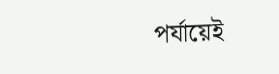পর্যায়েই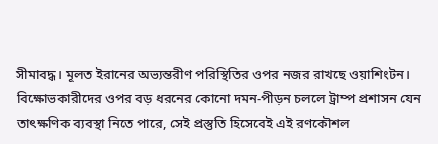সীমাবদ্ধ। মূলত ইরানের অভ্যন্তরীণ পরিস্থিতির ওপর নজর রাখছে ওয়াশিংটন।
বিক্ষোভকারীদের ওপর বড় ধরনের কোনো দমন-পীড়ন চললে ট্রাম্প প্রশাসন যেন তাৎক্ষণিক ব্যবস্থা নিতে পারে, সেই প্রস্তুতি হিসেবেই এই রণকৌশল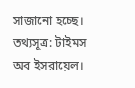সাজানো হচ্ছে।
তথ্যসূত্র: টাইমস অব ইসরায়েল।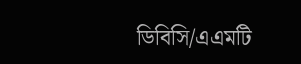ডিবিসি/এএমটি